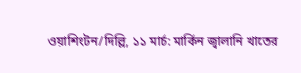ওয়াশিংটন/দিল্লি, ১১ মার্চ: মার্কিন জ্বালানি খাতের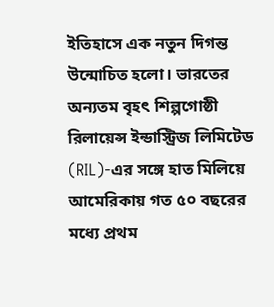ইতিহাসে এক নতুন দিগন্ত উন্মোচিত হলো। ভারতের অন্যতম বৃহৎ শিল্পগোষ্ঠী রিলায়েন্স ইন্ডাস্ট্রিজ লিমিটেড (RIL)-এর সঙ্গে হাত মিলিয়ে আমেরিকায় গত ৫০ বছরের মধ্যে প্রথম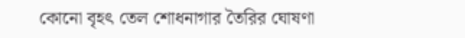কোনো বৃহৎ তেল শোধনাগার তৈরির ঘোষণা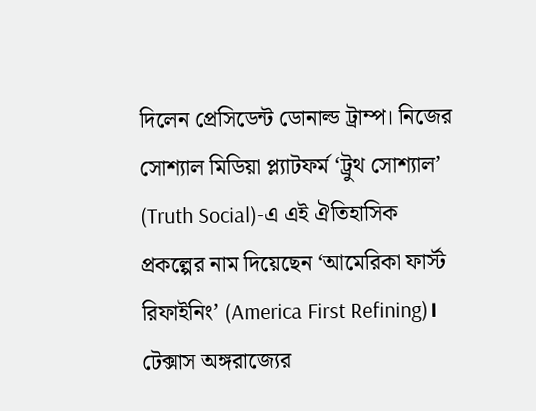দিলেন প্রেসিডেন্ট ডোনাল্ড ট্রাম্প। নিজের সোশ্যাল মিডিয়া প্ল্যাটফর্ম ‘ট্রুথ সোশ্যাল’ (Truth Social)-এ এই ঐতিহাসিক প্রকল্পের নাম দিয়েছেন ‘আমেরিকা ফার্স্ট রিফাইনিং’ (America First Refining)।
টেক্সাস অঙ্গরাজ্যের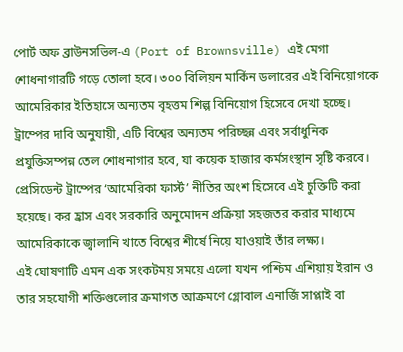পোর্ট অফ ব্রাউনসভিল-এ (Port of Brownsville) এই মেগা শোধনাগারটি গড়ে তোলা হবে। ৩০০ বিলিয়ন মার্কিন ডলারের এই বিনিয়োগকে আমেরিকার ইতিহাসে অন্যতম বৃহত্তম শিল্প বিনিয়োগ হিসেবে দেখা হচ্ছে। ট্রাম্পের দাবি অনুযায়ী, এটি বিশ্বের অন্যতম পরিচ্ছন্ন এবং সর্বাধুনিক প্রযুক্তিসম্পন্ন তেল শোধনাগার হবে, যা কয়েক হাজার কর্মসংস্থান সৃষ্টি করবে।
প্রেসিডেন্ট ট্রাম্পের ‘আমেরিকা ফার্স্ট’ নীতির অংশ হিসেবে এই চুক্তিটি করা হয়েছে। কর হ্রাস এবং সরকারি অনুমোদন প্রক্রিয়া সহজতর করার মাধ্যমে আমেরিকাকে জ্বালানি খাতে বিশ্বের শীর্ষে নিয়ে যাওয়াই তাঁর লক্ষ্য।
এই ঘোষণাটি এমন এক সংকটময় সময়ে এলো যখন পশ্চিম এশিয়ায় ইরান ও তার সহযোগী শক্তিগুলোর ক্রমাগত আক্রমণে গ্লোবাল এনার্জি সাপ্লাই বা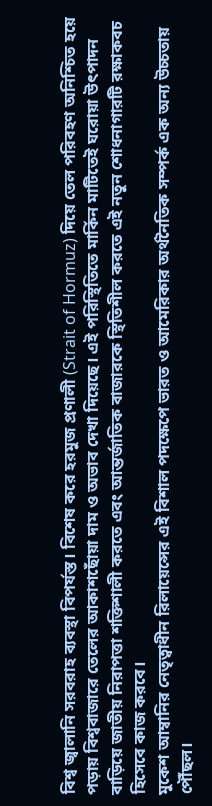বিশ্ব জ্বালানি সরবরাহ ব্যবস্থা বিপর্যস্ত। বিশেষ করে হরমুজ প্রণালী (Strait of Hormuz) দিয়ে তেল পরিবহণ অনিশ্চিত হয়ে পড়ায় বিশ্ববাজারে তেলের আকাশছোঁয়া দাম ও অভাব দেখা দিয়েছে। এই পরিস্থিতিতে মার্কিন মাটিতেই ঘরোয়া উৎপাদন বাড়িয়ে জাতীয় নিরাপত্তা শক্তিশালী করতে এবং আন্তর্জাতিক বাজারকে স্থিতিশীল করতে এই নতুন শোধনাগারটি রক্ষাকবচ হিসেবে কাজ করবে।
মুকেশ আম্বানির নেতৃত্বাধীন রিলায়েন্সের এই বিশাল পদক্ষেপে ভারত ও আমেরিকার অর্থনৈতিক সম্পর্ক এক অন্য উচ্চতায় পৌঁছল।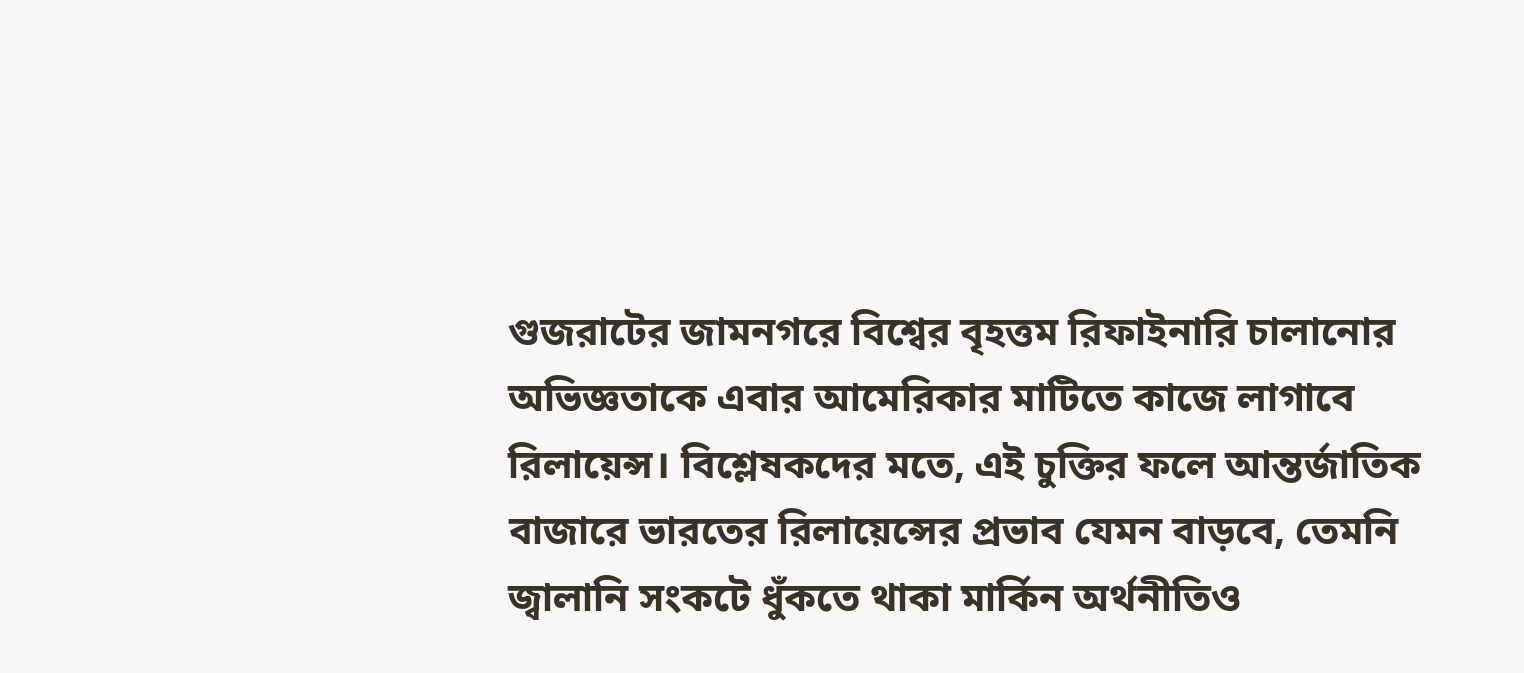গুজরাটের জামনগরে বিশ্বের বৃহত্তম রিফাইনারি চালানোর অভিজ্ঞতাকে এবার আমেরিকার মাটিতে কাজে লাগাবে রিলায়েন্স। বিশ্লেষকদের মতে, এই চুক্তির ফলে আন্তর্জাতিক বাজারে ভারতের রিলায়েন্সের প্রভাব যেমন বাড়বে, তেমনি জ্বালানি সংকটে ধুঁকতে থাকা মার্কিন অর্থনীতিও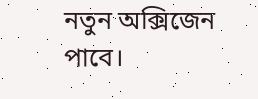নতুন অক্সিজেন পাবে।